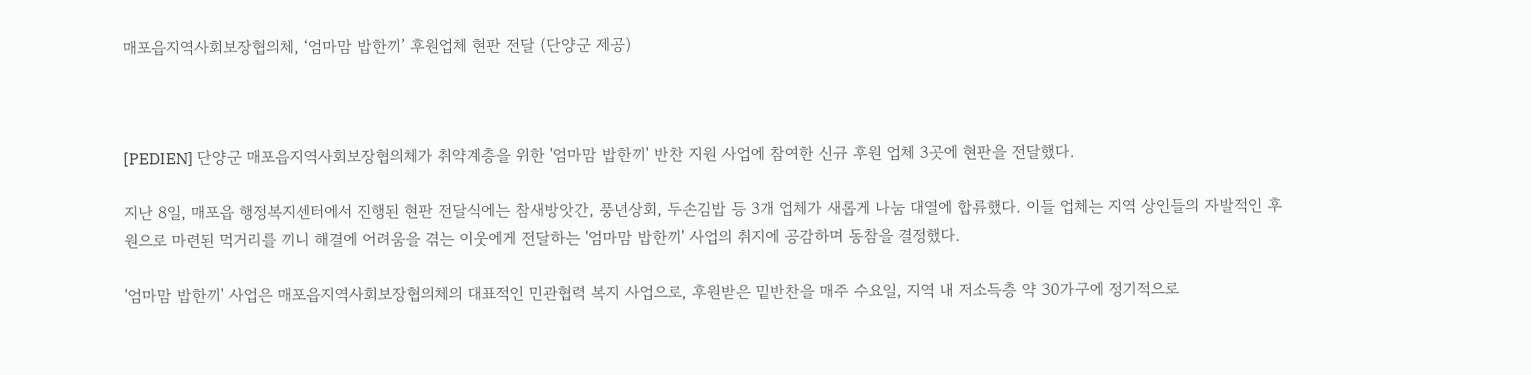매포읍지역사회보장협의체, ‘엄마맘 밥한끼’ 후원업체 현판 전달 (단양군 제공)



[PEDIEN] 단양군 매포읍지역사회보장협의체가 취약계층을 위한 '엄마맘 밥한끼' 반찬 지원 사업에 참여한 신규 후원 업체 3곳에 현판을 전달했다.

지난 8일, 매포읍 행정복지센터에서 진행된 현판 전달식에는 참새방앗간, 풍년상회, 두손김밥 등 3개 업체가 새롭게 나눔 대열에 합류했다. 이들 업체는 지역 상인들의 자발적인 후원으로 마련된 먹거리를 끼니 해결에 어려움을 겪는 이웃에게 전달하는 '엄마맘 밥한끼' 사업의 취지에 공감하며 동참을 결정했다.

'엄마맘 밥한끼' 사업은 매포읍지역사회보장협의체의 대표적인 민관협력 복지 사업으로, 후원받은 밑반찬을 매주 수요일, 지역 내 저소득층 약 30가구에 정기적으로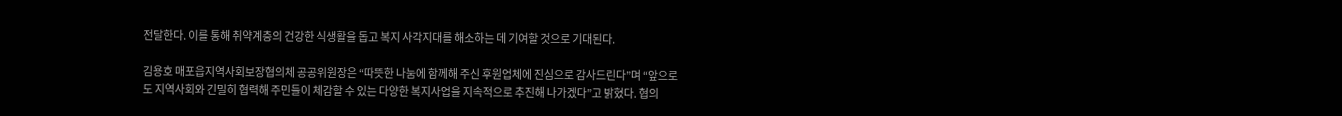전달한다. 이를 통해 취약계층의 건강한 식생활을 돕고 복지 사각지대를 해소하는 데 기여할 것으로 기대된다.

김용호 매포읍지역사회보장협의체 공공위원장은 “따뜻한 나눔에 함께해 주신 후원업체에 진심으로 감사드린다”며 “앞으로도 지역사회와 긴밀히 협력해 주민들이 체감할 수 있는 다양한 복지사업을 지속적으로 추진해 나가겠다”고 밝혔다. 협의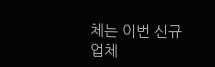체는 이번 신규 업체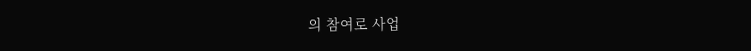의 참여로 사업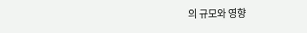의 규모와 영향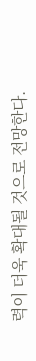력이 더욱 확대될 것으로 전망한다.